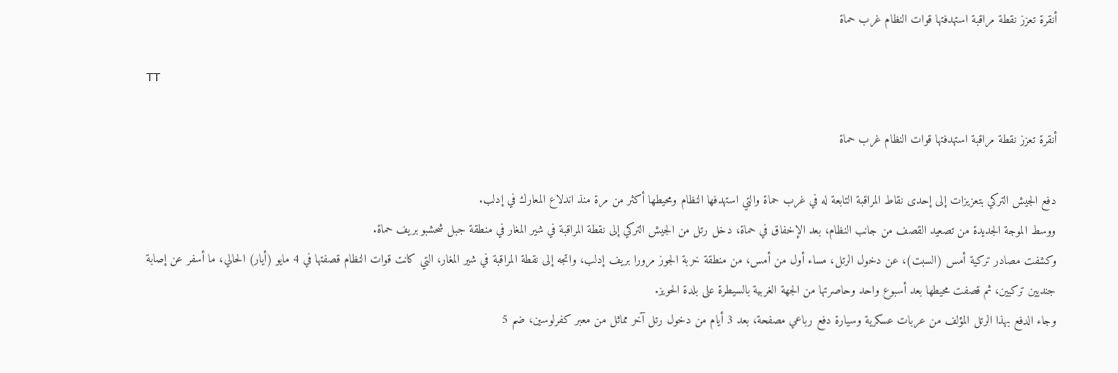أنقرة تعزز نقطة مراقبة استهدفتها قوات النظام غرب حماة

TT

أنقرة تعزز نقطة مراقبة استهدفتها قوات النظام غرب حماة

دفع الجيش التركي بتعزيزات إلى إحدى نقاط المراقبة التابعة له في غرب حماة والتي استهدفها النظام ومحيطها أكثر من مرة منذ اندلاع المعارك في إدلب.
ووسط الموجة الجديدة من تصعيد القصف من جانب النظام، بعد الإخفاق في حماة، دخل رتل من الجيش التركي إلى نقطة المراقبة في شير المغار في منطقة جبل شحشبو بريف حماة.
وكشفت مصادر تركية أمس (السبت)، عن دخول الرتل، مساء أول من أمس، من منطقة خربة الجوز مرورا بريف إدلب، واتجه إلى نقطة المراقبة في شير المغار، التي كانت قوات النظام قصفتها في 4 مايو (أيار) الحالي، ما أسفر عن إصابة جنديين تركيين، ثم قصفت محيطها بعد أسبوع واحد وحاصرتها من الجهة الغربية بالسيطرة على بلدة الحويز.
وجاء الدفع بهذا الرتل المؤلف من عربات عسكرية وسيارة دفع رباعي مصفحة، بعد 3 أيام من دخول رتل آخر مماثل من معبر كفرلوسين، ضم 5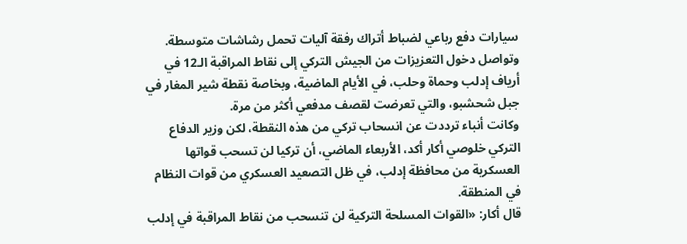سيارات دفع رباعي لضباط أتراك رفقة آليات تحمل رشاشات متوسطة.
وتواصل دخول التعزيزات من الجيش التركي إلى نقاط المراقبة الـ12 في أرياف إدلب وحماة وحلب، في الأيام الماضية، وبخاصة نقطة شير المغار في جبل شحشبو، والتي تعرضت لقصف مدفعي أكثر من مرة.
وكانت أنباء ترددت عن انسحاب تركي من هذه النقطة، لكن وزير الدفاع التركي خلوصي أكار أكد، الأربعاء الماضي، أن تركيا لن تسحب قواتها العسكرية من محافظة إدلب، في ظل التصعيد العسكري من قوات النظام في المنطقة.
قال أكار: «القوات المسلحة التركية لن تنسحب من نقاط المراقبة في إدلب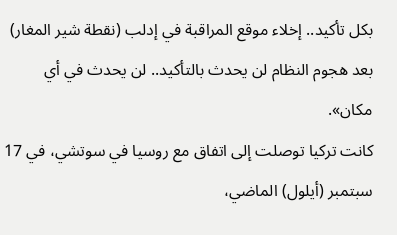بكل تأكيد.. إخلاء موقع المراقبة في إدلب (نقطة شير المغار) بعد هجوم النظام لن يحدث بالتأكيد.. لن يحدث في أي مكان».
كانت تركيا توصلت إلى اتفاق مع روسيا في سوتشي، في 17 سبتمبر (أيلول) الماضي،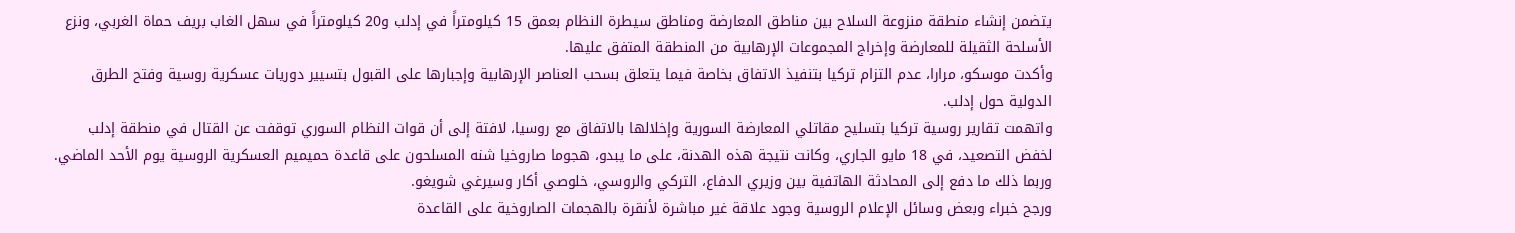يتضمن إنشاء منطقة منزوعة السلاح بين مناطق المعارضة ومناطق سيطرة النظام بعمق 15 كيلومتراً في إدلب و20 كيلومتراً في سهل الغاب بريف حماة الغربي، ونزع الأسلحة الثقيلة للمعارضة وإخراج المجموعات الإرهابية من المنطقة المتفق عليها.
وأكدت موسكو، مرارا، عدم التزام تركيا بتنفيذ الاتفاق بخاصة فيما يتعلق بسحب العناصر الإرهابية وإجبارها على القبول بتسيير دوريات عسكرية روسية وفتح الطرق الدولية حول إدلب.
واتهمت تقارير روسية تركيا بتسليح مقاتلي المعارضة السورية وإخلالها بالاتفاق مع روسيا، لافتة إلى أن قوات النظام السوري توقفت عن القتال في منطقة إدلب لخفض التصعيد، في 18 مايو الجاري، وكانت نتيجة هذه الهدنة، على ما يبدو، هجوما صاروخيا شنه المسلحون على قاعدة حميميم العسكرية الروسية يوم الأحد الماضي. وربما ذلك ما دفع إلى المحادثة الهاتفية بين وزيري الدفاع، التركي والروسي، خلوصي أكار وسيرغي شويغو.
ورجح خبراء وبعض وسائل الإعلام الروسية وجود علاقة غير مباشرة لأنقرة بالهجمات الصاروخية على القاعدة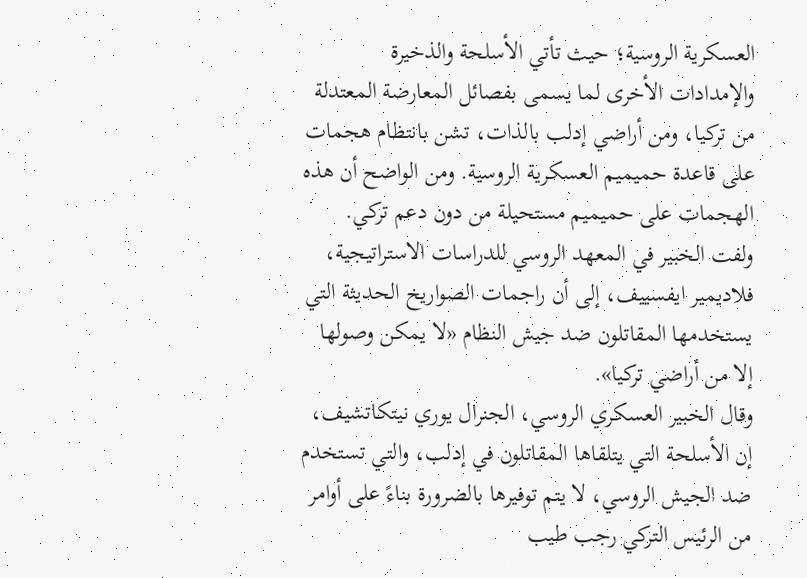العسكرية الروسية؛ حيث تأتي الأسلحة والذخيرة والإمدادات الأخرى لما يسمى بفصائل المعارضة المعتدلة من تركيا، ومن أراضي إدلب بالذات، تشن بانتظام هجمات على قاعدة حميميم العسكرية الروسية. ومن الواضح أن هذه الهجمات على حميميم مستحيلة من دون دعم تركي.
ولفت الخبير في المعهد الروسي للدراسات الاستراتيجية، فلاديمير ايفسييف، إلى أن راجمات الصواريخ الحديثة التي يستخدمها المقاتلون ضد جيش النظام «لا يمكن وصولها إلا من أراضي تركيا».
وقال الخبير العسكري الروسي، الجنرال يوري نيتكاتشيف، إن الأسلحة التي يتلقاها المقاتلون في إدلب، والتي تستخدم ضد الجيش الروسي، لا يتم توفيرها بالضرورة بناءً على أوامر من الرئيس التركي رجب طيب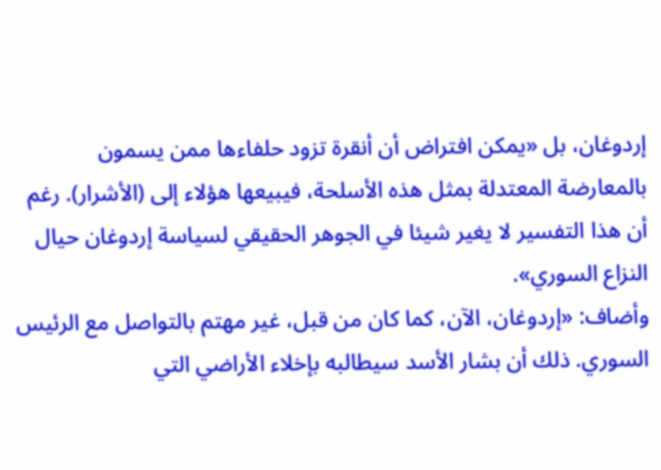إردوغان، بل «يمكن افتراض أن أنقرة تزود حلفاءها ممن يسمون بالمعارضة المعتدلة بمثل هذه الأسلحة، فيبيعها هؤلاء إلى (الأشرار). رغم أن هذا التفسير لا يغير شيئا في الجوهر الحقيقي لسياسة إردوغان حيال النزاع السوري».
وأضاف: «إردوغان، الآن، كما كان من قبل، غير مهتم بالتواصل مع الرئيس السوري. ذلك أن بشار الأسد سيطالبه بإخلاء الأراضي التي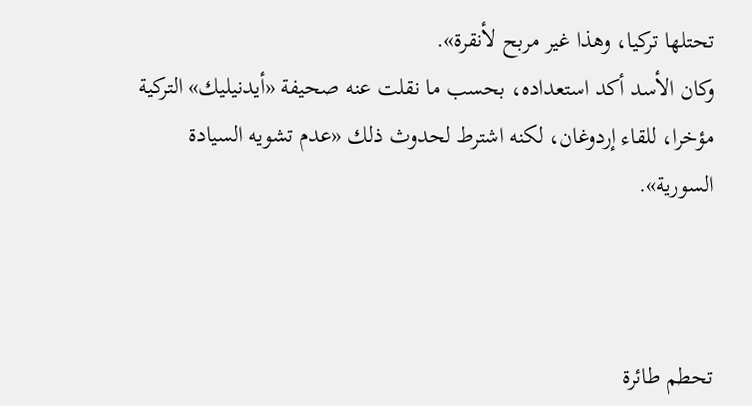تحتلها تركيا، وهذا غير مربح لأنقرة».
وكان الأسد أكد استعداده، بحسب ما نقلت عنه صحيفة «أيدنيليك» التركية مؤخرا، للقاء إردوغان، لكنه اشترط لحدوث ذلك «عدم تشويه السيادة السورية».



تحطم طائرة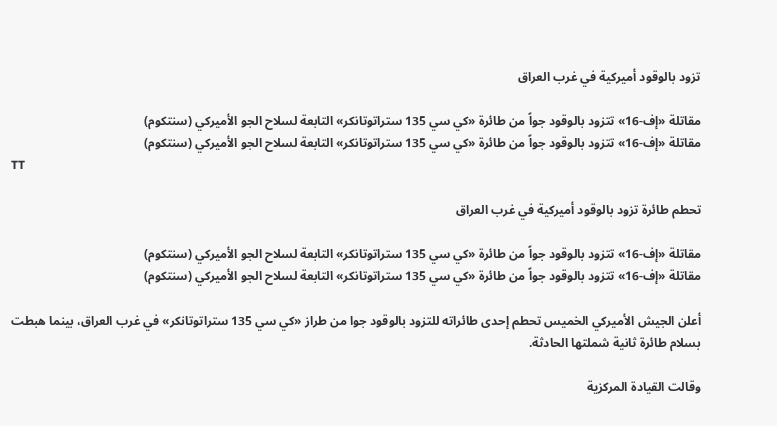تزود بالوقود أميركية في غرب العراق

مقاتلة «إف-16» تتزود بالوقود جواً من طائرة «كي سي 135 ستراتوتانكر» التابعة لسلاح الجو الأميركي (سنتكوم)
مقاتلة «إف-16» تتزود بالوقود جواً من طائرة «كي سي 135 ستراتوتانكر» التابعة لسلاح الجو الأميركي (سنتكوم)
TT

تحطم طائرة تزود بالوقود أميركية في غرب العراق

مقاتلة «إف-16» تتزود بالوقود جواً من طائرة «كي سي 135 ستراتوتانكر» التابعة لسلاح الجو الأميركي (سنتكوم)
مقاتلة «إف-16» تتزود بالوقود جواً من طائرة «كي سي 135 ستراتوتانكر» التابعة لسلاح الجو الأميركي (سنتكوم)

أعلن الجيش الأميركي الخميس تحطم إحدى طائراته للتزود بالوقود جوا من طراز «كي سي 135 ستراتوتانكر» في غرب العراق، بينما هبطت بسلام طائرة ثانية شملتها الحادثة.

وقالت القيادة المركزية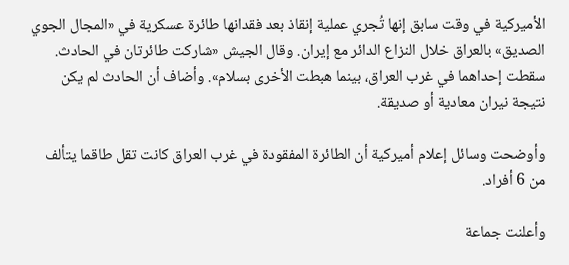الأميركية في وقت سابق إنها ‌تُجري ‌عملية إنقاذ ‌بعد فقدانها طائرة عسكرية في «المجال الجوي الصديق» بالعراق خلال النزاع الدائر ‌مع إيران. وقال ‌الجيش «شاركت طائرتان في ‌الحادث. سقطت إحداهما في غرب العراق، ‌بينما هبطت الأخرى بسلام». وأضاف أن الحادث لم يكن نتيجة نيران معادية أو صديقة.

وأوضحت وسائل إعلام أميركية أن الطائرة المفقودة في غرب العراق كانت تقل طاقما يتألف من 6 أفراد.

وأعلنت جماعة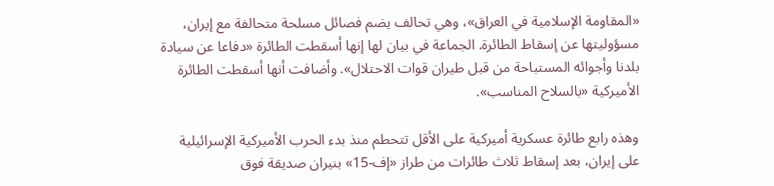«المقاومة ‌الإسلامية في العراق»، وهي ‌تحالف يضم فصائل مسلحة متحالفة مع إيران، مسؤوليتها عن إسقاط ‌الطائرة. الجماعة في بيان لها إنها أسقطت ‌الطائرة «دفاعا عن سيادة بلدنا وأجوائه المستباحة من قبل طيران قوات الاحتلال». وأضافت أنها أسقطت الطائرة الأميركية «بالسلاح المناسب».

وهذه رابع طائرة عسكرية أميركية على الأقل تتحطم منذ بدء الحرب الأميركية الإسرائيلية على إيران، بعد إسقاط ثلاث طائرات من طراز «إف-15» بنيران صديقة فوق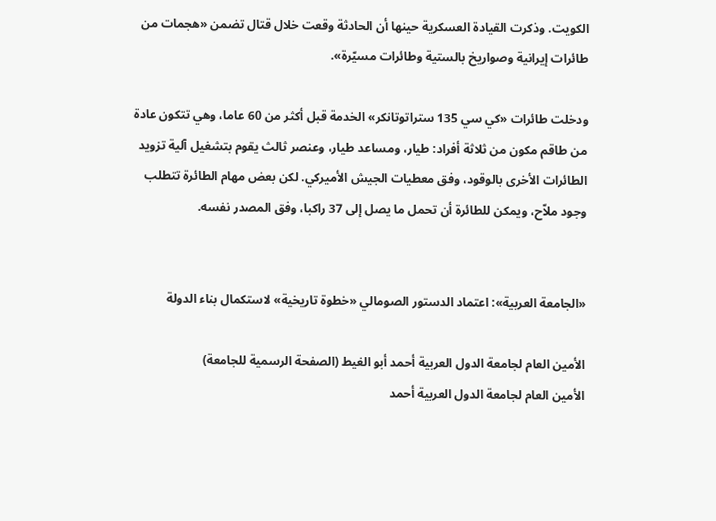الكويت. وذكرت القيادة العسكرية حينها أن الحادثة وقعت خلال قتال تضمن «هجمات من طائرات إيرانية وصواريخ بالستية وطائرات مسيّرة».

ودخلت طائرات «كي سي 135 ستراتوتانكر» الخدمة قبل أكثر من 60 عاما، وهي تتكون عادة من طاقم مكون من ثلاثة أفراد: طيار، ومساعد طيار، وعنصر ثالث يقوم بتشغيل آلية تزويد الطائرات الأخرى بالوقود، وفق معطيات الجيش الأميركي. لكن بعض مهام الطائرة تتطلب وجود ملاّح، ويمكن للطائرة أن تحمل ما يصل إلى 37 راكبا، وفق المصدر نفسه.


«الجامعة العربية»: اعتماد الدستور الصومالي «خطوة تاريخية» لاستكمال بناء الدولة

الأمين العام لجامعة الدول العربية أحمد أبو الغيط (الصفحة الرسمية للجامعة)
الأمين العام لجامعة الدول العربية أحمد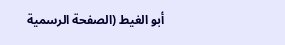أبو الغيط (الصفحة الرسمية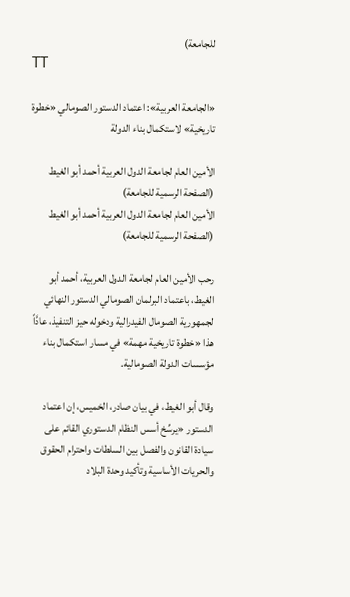للجامعة)
TT

«الجامعة العربية»: اعتماد الدستور الصومالي «خطوة تاريخية» لاستكمال بناء الدولة

الأمين العام لجامعة الدول العربية أحمد أبو الغيط (الصفحة الرسمية للجامعة)
الأمين العام لجامعة الدول العربية أحمد أبو الغيط (الصفحة الرسمية للجامعة)

رحب الأمين العام لجامعة الدول العربية، أحمد أبو الغيط، باعتماد البرلمان الصومالي الدستور النهائي لجمهورية الصومال الفيدرالية ودخوله حيز التنفيذ، عادَّاً هذا «خطوة تاريخية مهمة» في مسار استكمال بناء مؤسسات الدولة الصومالية.

وقال أبو الغيط، في بيان صادر، الخميس، إن اعتماد الدستور «يرسِّخ أسس النظام الدستوري القائم على سيادة القانون والفصل بين السلطات واحترام الحقوق والحريات الأساسية وتأكيد وحدة البلاد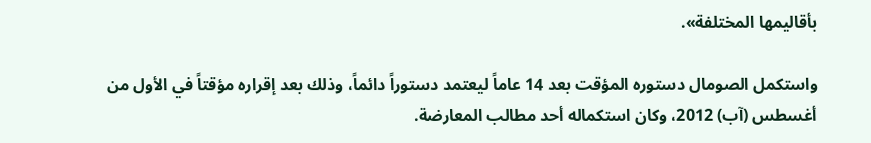بأقاليمها المختلفة».

واستكمل الصومال دستوره المؤقت بعد 14 عاماً ليعتمد دستوراً دائماً، وذلك بعد إقراره مؤقتاً في الأول من أغسطس (آب) 2012، وكان استكماله أحد مطالب المعارضة.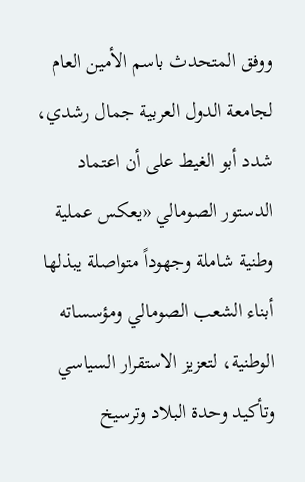ووفق المتحدث باسم الأمين العام لجامعة الدول العربية جمال رشدي، شدد أبو الغيط على أن اعتماد الدستور الصومالي «يعكس عملية وطنية شاملة وجهوداً متواصلة يبذلها أبناء الشعب الصومالي ومؤسساته الوطنية، لتعزيز الاستقرار السياسي وتأكيد وحدة البلاد وترسيخ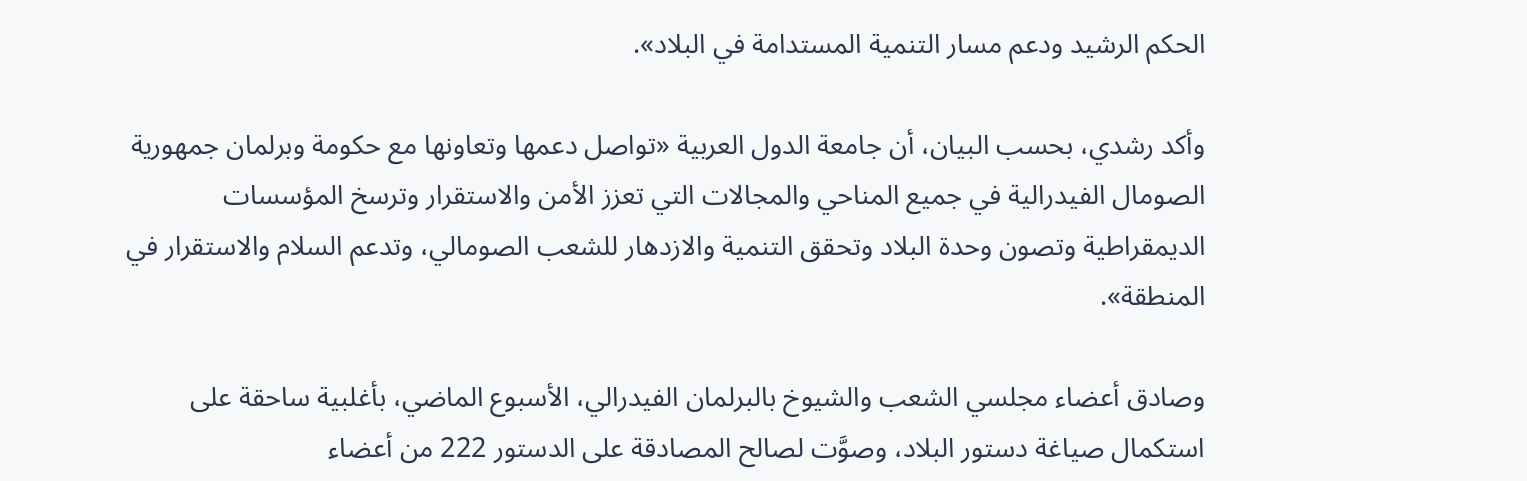الحكم الرشيد ودعم مسار التنمية المستدامة في البلاد».

وأكد رشدي، بحسب البيان، أن جامعة الدول العربية «تواصل دعمها وتعاونها مع حكومة وبرلمان جمهورية الصومال الفيدرالية في جميع المناحي والمجالات التي تعزز الأمن والاستقرار وترسخ المؤسسات الديمقراطية وتصون وحدة البلاد وتحقق التنمية والازدهار للشعب الصومالي، وتدعم السلام والاستقرار في المنطقة».

وصادق أعضاء مجلسي الشعب والشيوخ بالبرلمان الفيدرالي، الأسبوع الماضي، بأغلبية ساحقة على استكمال صياغة دستور البلاد، وصوَّت لصالح المصادقة على الدستور 222 من أعضاء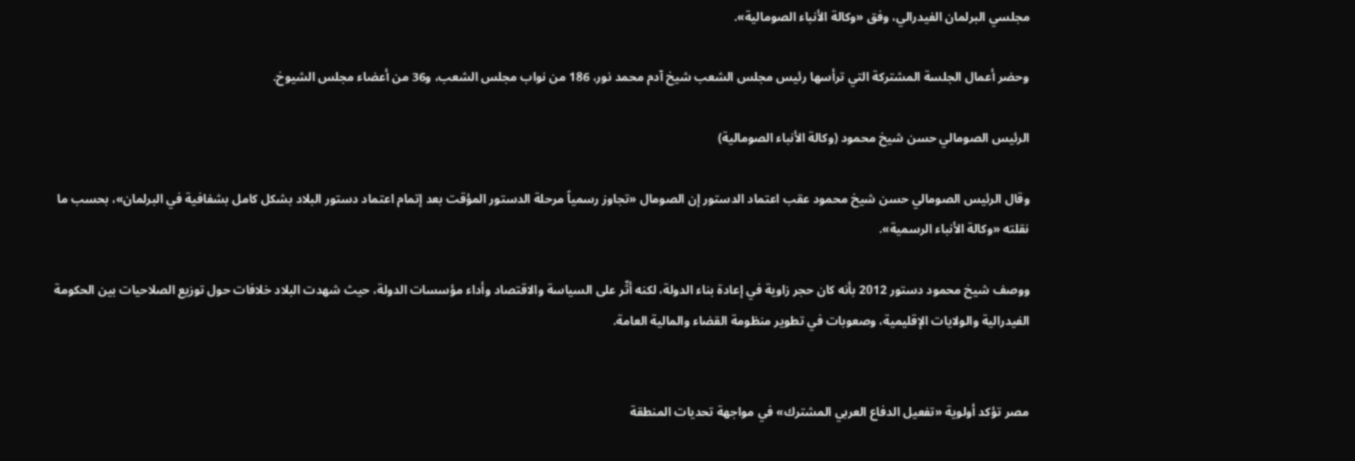مجلسي البرلمان الفيدرالي، وفق «وكالة الأنباء الصومالية».

وحضر أعمال الجلسة المشتركة التي ترأسها رئيس مجلس الشعب شيخ آدم محمد نور، 186 من نواب مجلس الشعب، و36 من أعضاء مجلس الشيوخ.

الرئيس الصومالي حسن شيخ محمود (وكالة الأنباء الصومالية)

وقال الرئيس الصومالي حسن شيخ محمود عقب اعتماد الدستور إن الصومال «تجاوز رسمياً مرحلة الدستور المؤقت بعد إتمام اعتماد دستور البلاد بشكل كامل بشفافية في البرلمان»، بحسب ما نقلته «وكالة الأنباء الرسمية».

ووصف شيخ محمود دستور 2012 بأنه كان حجر زاوية في إعادة بناء الدولة، لكنه أثّر على السياسة والاقتصاد وأداء مؤسسات الدولة، حيث شهدت البلاد خلافات حول توزيع الصلاحيات بين الحكومة الفيدرالية والولايات الإقليمية، وصعوبات في تطوير منظومة القضاء والمالية العامة.


مصر تؤكد أولوية «تفعيل الدفاع العربي المشترك» في مواجهة تحديات المنطقة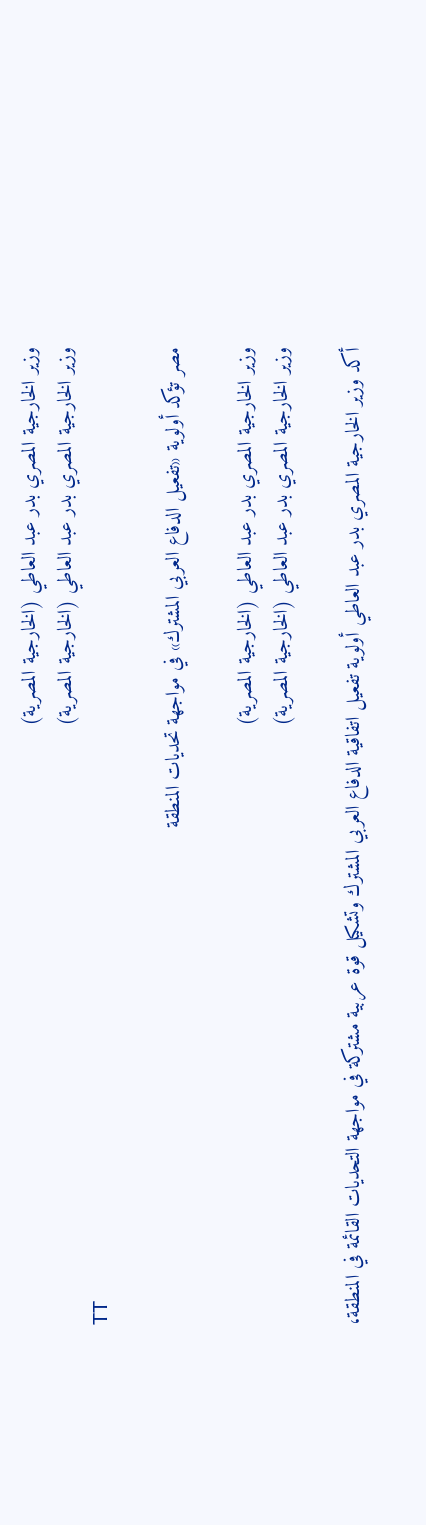وزير الخارجية المصري بدر عبد العاطي (الخارجية المصرية)
وزير الخارجية المصري بدر عبد العاطي (الخارجية المصرية)
TT

مصر تؤكد أولوية «تفعيل الدفاع العربي المشترك» في مواجهة تحديات المنطقة

وزير الخارجية المصري بدر عبد العاطي (الخارجية المصرية)
وزير الخارجية المصري بدر عبد العاطي (الخارجية المصرية)

أكد وزير الخارجية المصري بدر عبد العاطي أولوية تفعيل اتفاقية الدفاع العربي المشترك وتشكيل قوة عربية مشتركة في مواجهة التحديات القائمة في المنطقة،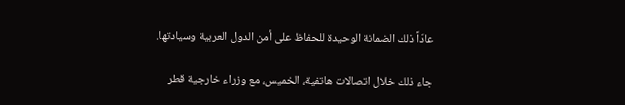عادّاً ذلك الضمانة الوحيدة للحفاظ على أمن الدول العربية وسيادتها.

جاء ذلك خلال اتصالات هاتفية، الخميس، مع وزراء خارجية قطر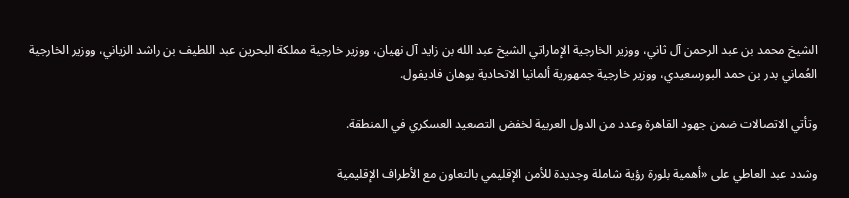الشيخ محمد بن عبد الرحمن آل ثاني، ووزير الخارجية الإماراتي الشيخ عبد الله بن زايد آل نهيان، ووزير خارجية مملكة البحرين عبد اللطيف بن راشد الزياني، ووزير الخارجية العُماني بدر بن حمد البورسعيدي، ووزير خارجية جمهورية ألمانيا الاتحادية يوهان فاديفول.

وتأتي الاتصالات ضمن جهود القاهرة وعدد من الدول العربية لخفض التصعيد العسكري في المنطقة.

وشدد عبد العاطي على «أهمية بلورة رؤية شاملة وجديدة للأمن الإقليمي بالتعاون مع الأطراف الإقليمية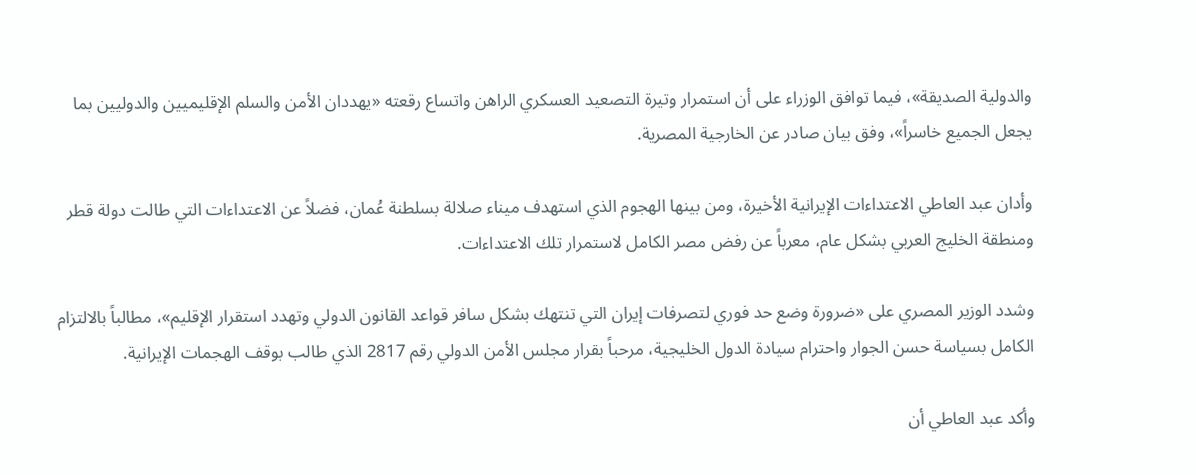والدولية الصديقة»، فيما توافق الوزراء على أن استمرار وتيرة التصعيد العسكري الراهن واتساع رقعته «يهددان الأمن والسلم الإقليميين والدوليين بما يجعل الجميع خاسراً»، وفق بيان صادر عن الخارجية المصرية.

وأدان عبد العاطي الاعتداءات الإيرانية الأخيرة، ومن بينها الهجوم الذي استهدف ميناء صلالة بسلطنة عُمان، فضلاً عن الاعتداءات التي طالت دولة قطر ومنطقة الخليج العربي بشكل عام، معرباً عن رفض مصر الكامل لاستمرار تلك الاعتداءات.

وشدد الوزير المصري على «ضرورة وضع حد فوري لتصرفات إيران التي تنتهك بشكل سافر قواعد القانون الدولي وتهدد استقرار الإقليم»، مطالباً بالالتزام الكامل بسياسة حسن الجوار واحترام سيادة الدول الخليجية، مرحباً بقرار مجلس الأمن الدولي رقم 2817 الذي طالب بوقف الهجمات الإيرانية.

وأكد عبد العاطي أن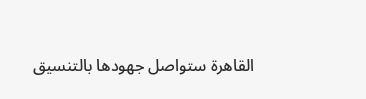القاهرة ستواصل جهودها بالتنسيق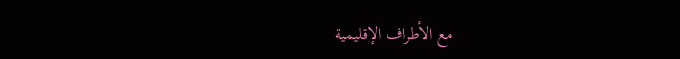مع الأطراف الإقليمية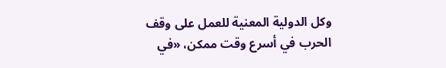وكل الدولية المعنية للعمل على وقف الحرب في أسرع وقت ممكن، «في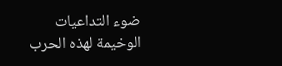ضوء التداعيات الوخيمة لهذه الحرب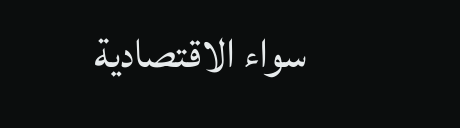سواء الاقتصادية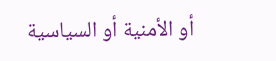أو الأمنية أو السياسية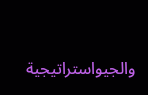والجيواستراتيجية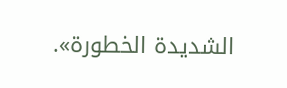الشديدة الخطورة».